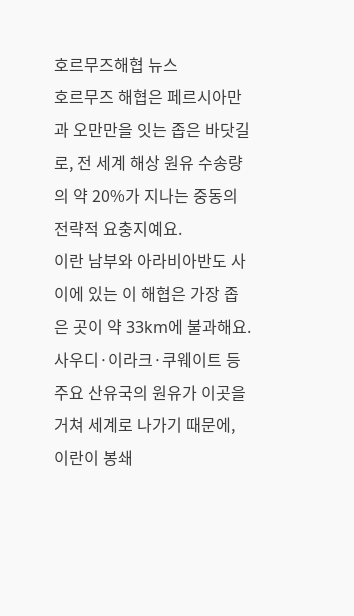호르무즈해협 뉴스
호르무즈 해협은 페르시아만과 오만만을 잇는 좁은 바닷길로, 전 세계 해상 원유 수송량의 약 20%가 지나는 중동의 전략적 요충지예요.
이란 남부와 아라비아반도 사이에 있는 이 해협은 가장 좁은 곳이 약 33km에 불과해요. 사우디·이라크·쿠웨이트 등 주요 산유국의 원유가 이곳을 거쳐 세계로 나가기 때문에, 이란이 봉쇄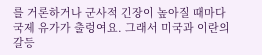를 거론하거나 군사적 긴장이 높아질 때마다 국제 유가가 출렁여요. 그래서 미국과 이란의 갈등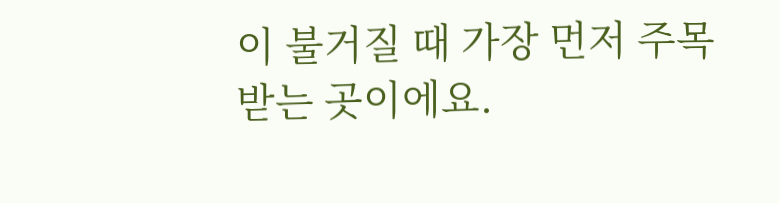이 불거질 때 가장 먼저 주목받는 곳이에요.